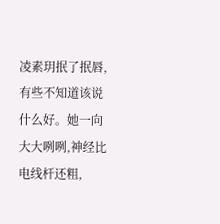凌素玥抿了抿唇,有些不知道该说什么好。她一向大大咧咧,神经比电线杆还粗,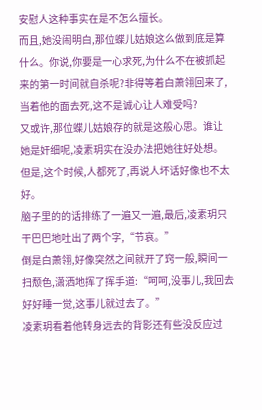安慰人这种事实在是不怎么擅长。
而且,她没闹明白,那位蝶儿姑娘这么做到底是算什么。你说,你要是一心求死,为什么不在被抓起来的第一时间就自杀呢?非得等着白萧翎回来了,当着他的面去死,这不是诚心让人难受吗?
又或许,那位蝶儿姑娘存的就是这般心思。谁让她是奸细呢,凌素玥实在没办法把她往好处想。
但是,这个时候,人都死了,再说人坏话好像也不太好。
脑子里的的话排练了一遍又一遍,最后,凌素玥只干巴巴地吐出了两个字,“节哀。”
倒是白萧翎,好像突然之间就开了窍一般,瞬间一扫颓色,潇洒地挥了挥手道:“呵呵,没事儿,我回去好好睡一觉,这事儿就过去了。”
凌素玥看着他转身远去的背影还有些没反应过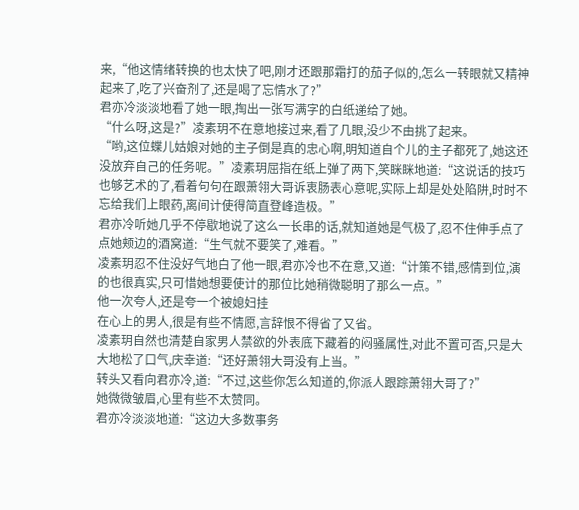来,“他这情绪转换的也太快了吧,刚才还跟那霜打的茄子似的,怎么一转眼就又精神起来了,吃了兴奋剂了,还是喝了忘情水了?”
君亦冷淡淡地看了她一眼,掏出一张写满字的白纸递给了她。
“什么呀,这是?”凌素玥不在意地接过来,看了几眼,没少不由挑了起来。
“哟,这位蝶儿姑娘对她的主子倒是真的忠心啊,明知道自个儿的主子都死了,她这还没放弃自己的任务呢。”凌素玥屈指在纸上弹了两下,笑眯眯地道:“这说话的技巧也够艺术的了,看着句句在跟萧翎大哥诉衷肠表心意呢,实际上却是处处陷阱,时时不忘给我们上眼药,离间计使得简直登峰造极。”
君亦冷听她几乎不停歇地说了这么一长串的话,就知道她是气极了,忍不住伸手点了点她颊边的酒窝道:“生气就不要笑了,难看。”
凌素玥忍不住没好气地白了他一眼,君亦冷也不在意,又道:“计策不错,感情到位,演的也很真实,只可惜她想要使计的那位比她稍微聪明了那么一点。”
他一次夸人,还是夸一个被媳妇挂
在心上的男人,很是有些不情愿,言辞恨不得省了又省。
凌素玥自然也清楚自家男人禁欲的外表底下藏着的闷骚属性,对此不置可否,只是大大地松了口气,庆幸道:“还好萧翎大哥没有上当。”
转头又看向君亦冷,道:“不过,这些你怎么知道的,你派人跟踪萧翎大哥了?”
她微微皱眉,心里有些不太赞同。
君亦冷淡淡地道:“这边大多数事务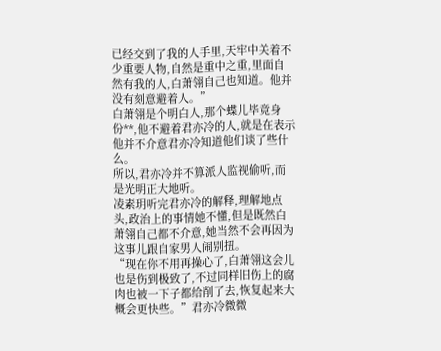已经交到了我的人手里,天牢中关着不少重要人物,自然是重中之重,里面自然有我的人,白萧翎自己也知道。他并没有刻意避着人。”
白萧翎是个明白人,那个蝶儿毕竟身份**,他不避着君亦冷的人,就是在表示他并不介意君亦冷知道他们谈了些什么。
所以,君亦冷并不算派人监视偷听,而是光明正大地听。
凌素玥听完君亦冷的解释,理解地点头,政治上的事情她不懂,但是既然白萧翎自己都不介意,她当然不会再因为这事儿跟自家男人闹别扭。
“现在你不用再操心了,白萧翎这会儿也是伤到极致了,不过同样旧伤上的腐肉也被一下子都给削了去,恢复起来大概会更快些。”君亦冷微微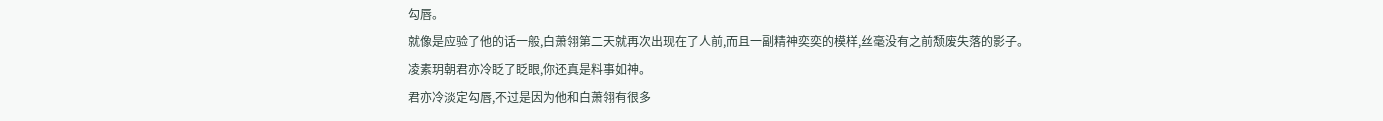勾唇。
就像是应验了他的话一般,白萧翎第二天就再次出现在了人前,而且一副精神奕奕的模样,丝毫没有之前颓废失落的影子。
凌素玥朝君亦冷眨了眨眼,你还真是料事如神。
君亦冷淡定勾唇,不过是因为他和白萧翎有很多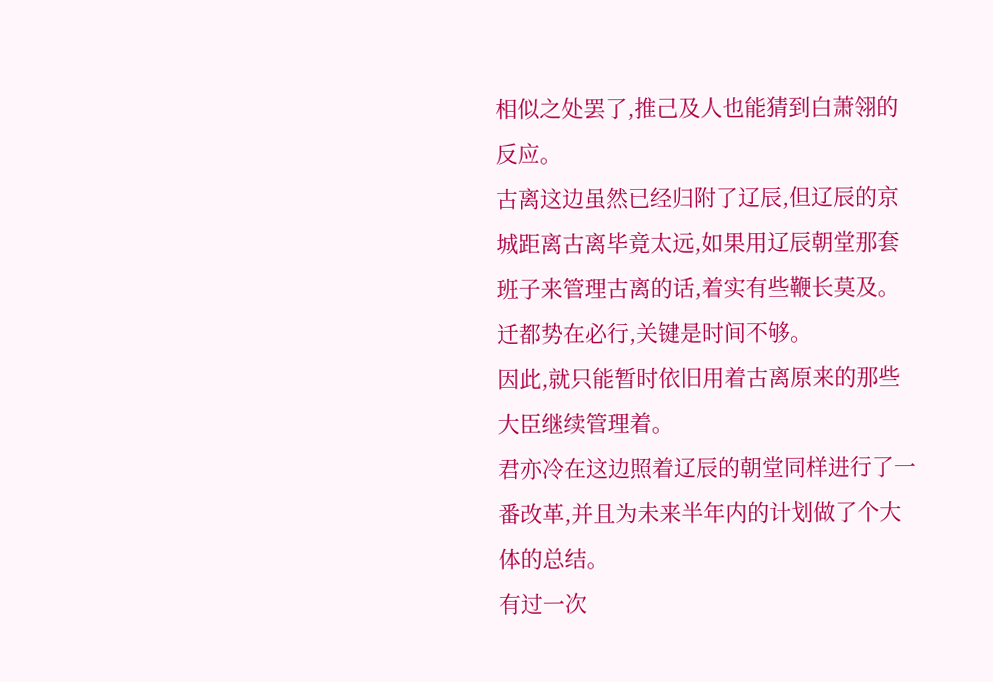相似之处罢了,推己及人也能猜到白萧翎的反应。
古离这边虽然已经归附了辽辰,但辽辰的京城距离古离毕竟太远,如果用辽辰朝堂那套班子来管理古离的话,着实有些鞭长莫及。迁都势在必行,关键是时间不够。
因此,就只能暂时依旧用着古离原来的那些大臣继续管理着。
君亦冷在这边照着辽辰的朝堂同样进行了一番改革,并且为未来半年内的计划做了个大体的总结。
有过一次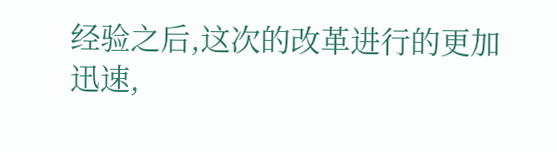经验之后,这次的改革进行的更加迅速,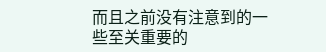而且之前没有注意到的一些至关重要的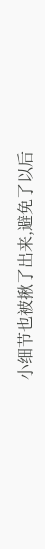小细节也被揪了出来,避免了以后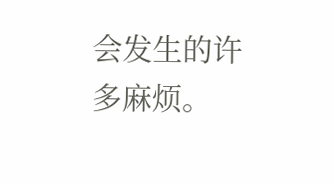会发生的许多麻烦。